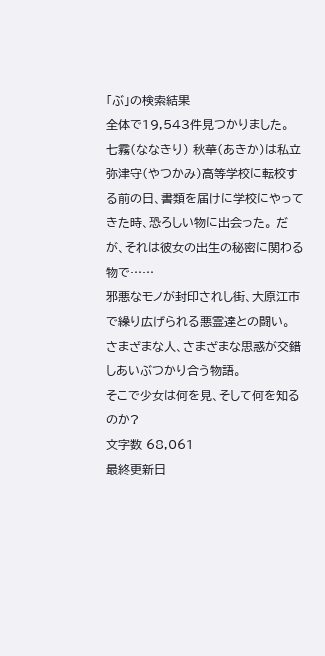「ぶ」の検索結果
全体で19,543件見つかりました。
七霧(ななきり) 秋華(あきか)は私立弥津守(やつかみ)高等学校に転校する前の日、書類を届けに学校にやってきた時、恐ろしい物に出会った。 だが、それは彼女の出生の秘密に関わる物で……
邪悪なモノが封印されし街、大原江市で繰り広げられる悪霊達との闘い。
さまざまな人、さまざまな思惑が交錯しあいぶつかり合う物語。
そこで少女は何を見、そして何を知るのか?
文字数 68,061
最終更新日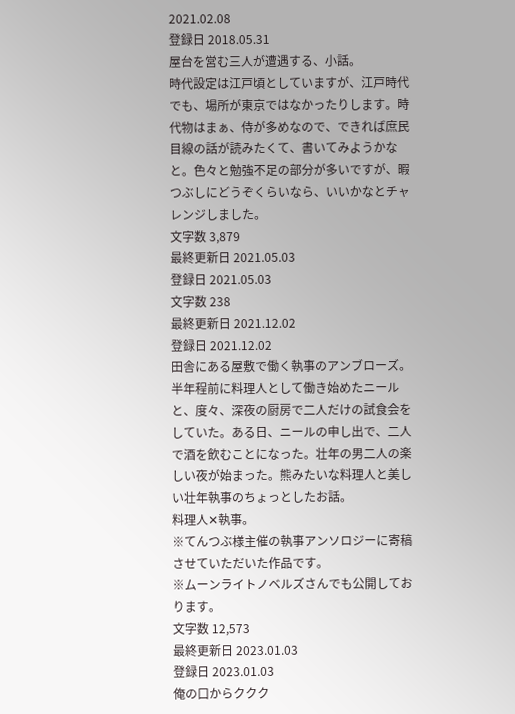2021.02.08
登録日 2018.05.31
屋台を営む三人が遭遇する、小話。
時代設定は江戸頃としていますが、江戸時代でも、場所が東京ではなかったりします。時代物はまぁ、侍が多めなので、できれば庶民目線の話が読みたくて、書いてみようかなと。色々と勉強不足の部分が多いですが、暇つぶしにどうぞくらいなら、いいかなとチャレンジしました。
文字数 3,879
最終更新日 2021.05.03
登録日 2021.05.03
文字数 238
最終更新日 2021.12.02
登録日 2021.12.02
田舎にある屋敷で働く執事のアンブローズ。半年程前に料理人として働き始めたニールと、度々、深夜の厨房で二人だけの試食会をしていた。ある日、ニールの申し出で、二人で酒を飲むことになった。壮年の男二人の楽しい夜が始まった。熊みたいな料理人と美しい壮年執事のちょっとしたお話。
料理人✕執事。
※てんつぶ様主催の執事アンソロジーに寄稿させていただいた作品です。
※ムーンライトノベルズさんでも公開しております。
文字数 12,573
最終更新日 2023.01.03
登録日 2023.01.03
俺の口からククク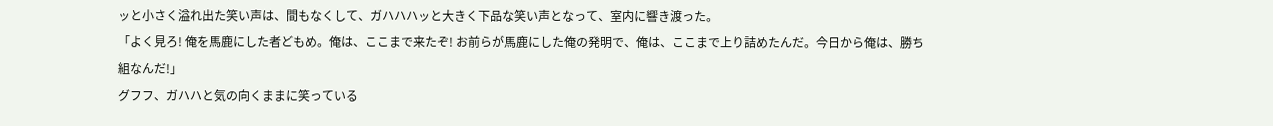ッと小さく溢れ出た笑い声は、間もなくして、ガハハハッと大きく下品な笑い声となって、室内に響き渡った。
「よく見ろ! 俺を馬鹿にした者どもめ。俺は、ここまで来たぞ! お前らが馬鹿にした俺の発明で、俺は、ここまで上り詰めたんだ。今日から俺は、勝ち組なんだ!」
グフフ、ガハハと気の向くままに笑っている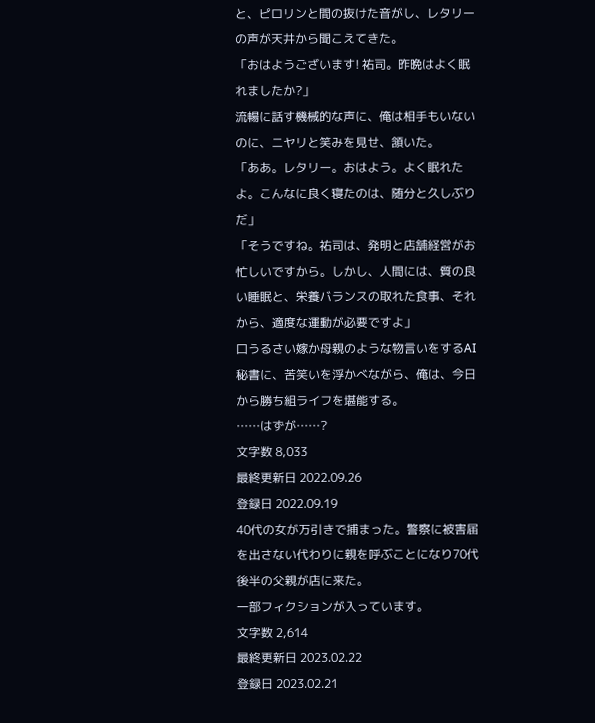と、ピロリンと間の抜けた音がし、レタリーの声が天井から聞こえてきた。
「おはようございます! 祐司。昨晩はよく眠れましたか?」
流暢に話す機械的な声に、俺は相手もいないのに、ニヤリと笑みを見せ、頷いた。
「ああ。レタリー。おはよう。よく眠れたよ。こんなに良く寝たのは、随分と久しぶりだ」
「そうですね。祐司は、発明と店舗経営がお忙しいですから。しかし、人間には、質の良い睡眠と、栄養バランスの取れた食事、それから、適度な運動が必要ですよ」
口うるさい嫁か母親のような物言いをするAI秘書に、苦笑いを浮かべながら、俺は、今日から勝ち組ライフを堪能する。
……はずが……?
文字数 8,033
最終更新日 2022.09.26
登録日 2022.09.19
40代の女が万引きで捕まった。警察に被害届を出さない代わりに親を呼ぶことになり70代後半の父親が店に来た。
一部フィクションが入っています。
文字数 2,614
最終更新日 2023.02.22
登録日 2023.02.21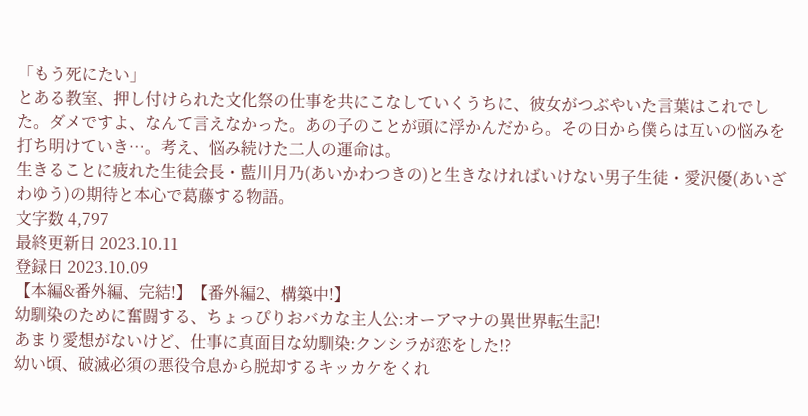「もう死にたい」
とある教室、押し付けられた文化祭の仕事を共にこなしていくうちに、彼女がつぶやいた言葉はこれでした。ダメですよ、なんて言えなかった。あの子のことが頭に浮かんだから。その日から僕らは互いの悩みを打ち明けていき…。考え、悩み続けた二人の運命は。
生きることに疲れた生徒会長・藍川月乃(あいかわつきの)と生きなければいけない男子生徒・愛沢優(あいざわゆう)の期待と本心で葛藤する物語。
文字数 4,797
最終更新日 2023.10.11
登録日 2023.10.09
【本編&番外編、完結!】【番外編2、構築中!】
幼馴染のために奮闘する、ちょっぴりおバカな主人公:オーアマナの異世界転生記!
あまり愛想がないけど、仕事に真面目な幼馴染:クンシラが恋をした!?
幼い頃、破滅必須の悪役令息から脱却するキッカケをくれ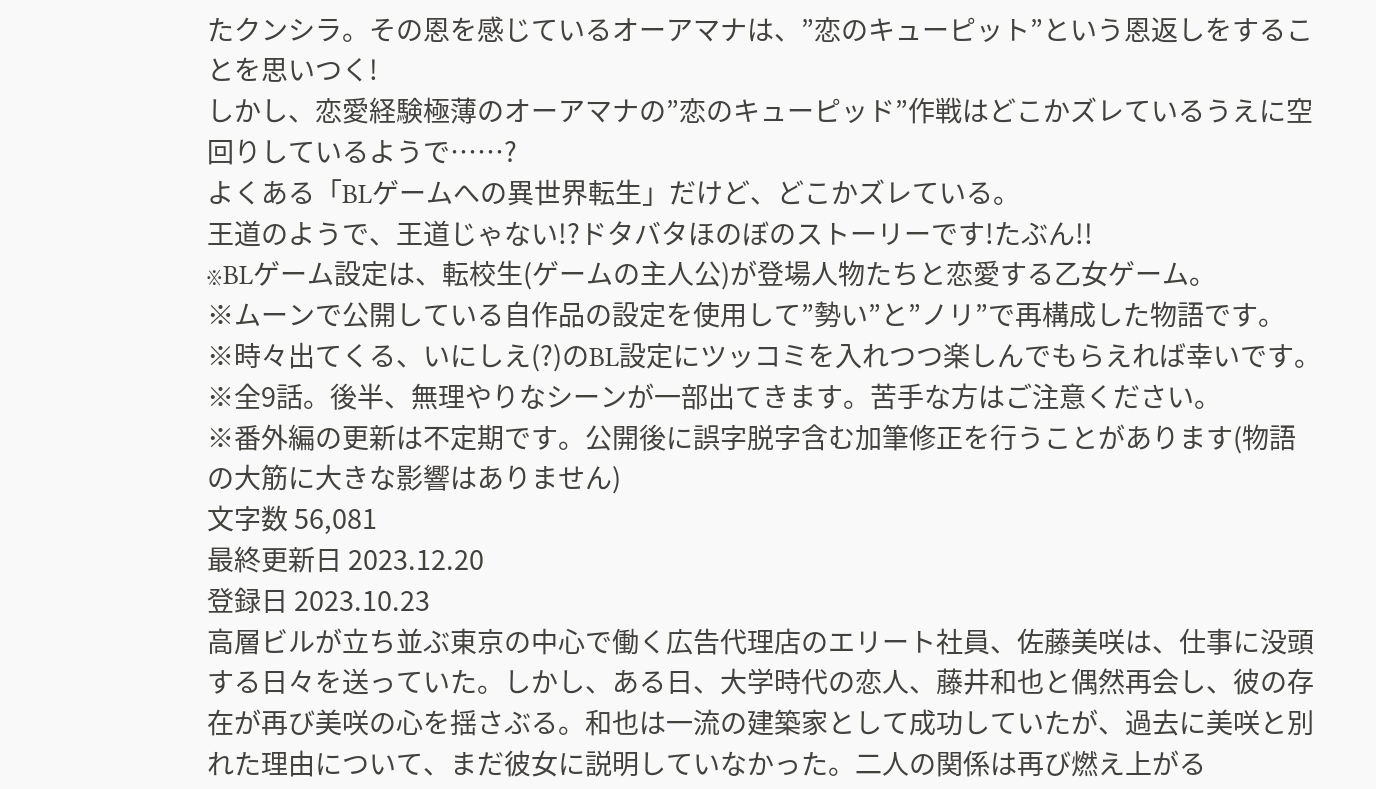たクンシラ。その恩を感じているオーアマナは、”恋のキューピット”という恩返しをすることを思いつく!
しかし、恋愛経験極薄のオーアマナの”恋のキューピッド”作戦はどこかズレているうえに空回りしているようで……?
よくある「BLゲームへの異世界転生」だけど、どこかズレている。
王道のようで、王道じゃない!?ドタバタほのぼのストーリーです!たぶん!!
※BLゲーム設定は、転校生(ゲームの主人公)が登場人物たちと恋愛する乙女ゲーム。
※ムーンで公開している自作品の設定を使用して”勢い”と”ノリ”で再構成した物語です。
※時々出てくる、いにしえ(?)のBL設定にツッコミを入れつつ楽しんでもらえれば幸いです。
※全9話。後半、無理やりなシーンが一部出てきます。苦手な方はご注意ください。
※番外編の更新は不定期です。公開後に誤字脱字含む加筆修正を行うことがあります(物語の大筋に大きな影響はありません)
文字数 56,081
最終更新日 2023.12.20
登録日 2023.10.23
高層ビルが立ち並ぶ東京の中心で働く広告代理店のエリート社員、佐藤美咲は、仕事に没頭する日々を送っていた。しかし、ある日、大学時代の恋人、藤井和也と偶然再会し、彼の存在が再び美咲の心を揺さぶる。和也は一流の建築家として成功していたが、過去に美咲と別れた理由について、まだ彼女に説明していなかった。二人の関係は再び燃え上がる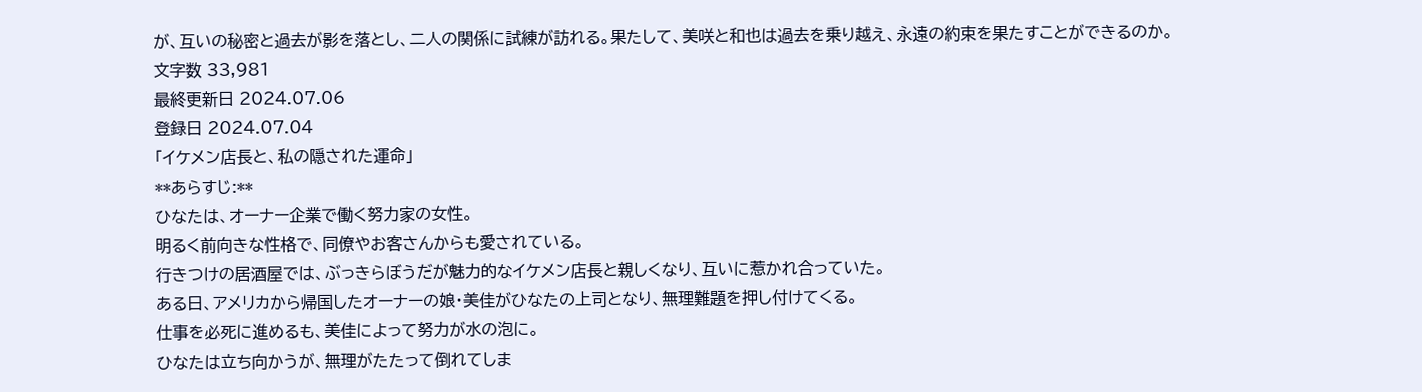が、互いの秘密と過去が影を落とし、二人の関係に試練が訪れる。果たして、美咲と和也は過去を乗り越え、永遠の約束を果たすことができるのか。
文字数 33,981
最終更新日 2024.07.06
登録日 2024.07.04
「イケメン店長と、私の隠された運命」
**あらすじ:**
ひなたは、オーナー企業で働く努力家の女性。
明るく前向きな性格で、同僚やお客さんからも愛されている。
行きつけの居酒屋では、ぶっきらぼうだが魅力的なイケメン店長と親しくなり、互いに惹かれ合っていた。
ある日、アメリカから帰国したオーナーの娘・美佳がひなたの上司となり、無理難題を押し付けてくる。
仕事を必死に進めるも、美佳によって努力が水の泡に。
ひなたは立ち向かうが、無理がたたって倒れてしま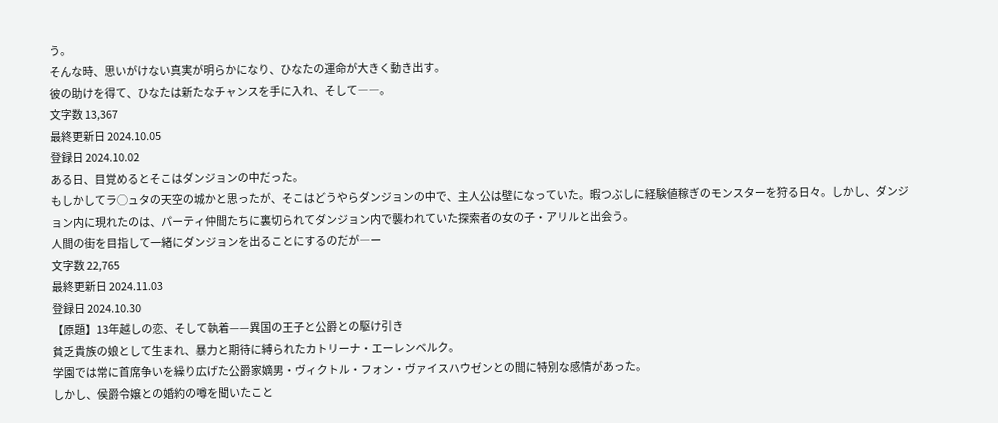う。
そんな時、思いがけない真実が明らかになり、ひなたの運命が大きく動き出す。
彼の助けを得て、ひなたは新たなチャンスを手に入れ、そして――。
文字数 13,367
最終更新日 2024.10.05
登録日 2024.10.02
ある日、目覚めるとそこはダンジョンの中だった。
もしかしてラ◯ュタの天空の城かと思ったが、そこはどうやらダンジョンの中で、主人公は壁になっていた。暇つぶしに経験値稼ぎのモンスターを狩る日々。しかし、ダンジョン内に現れたのは、パーティ仲間たちに裏切られてダンジョン内で襲われていた探索者の女の子・アリルと出会う。
人間の街を目指して一緒にダンジョンを出ることにするのだが―ー
文字数 22,765
最終更新日 2024.11.03
登録日 2024.10.30
【原題】13年越しの恋、そして執着——異国の王子と公爵との駆け引き
貧乏貴族の娘として生まれ、暴力と期待に縛られたカトリーナ・エーレンベルク。
学園では常に首席争いを繰り広げた公爵家嫡男・ヴィクトル・フォン・ヴァイスハウゼンとの間に特別な感情があった。
しかし、侯爵令嬢との婚約の噂を聞いたこと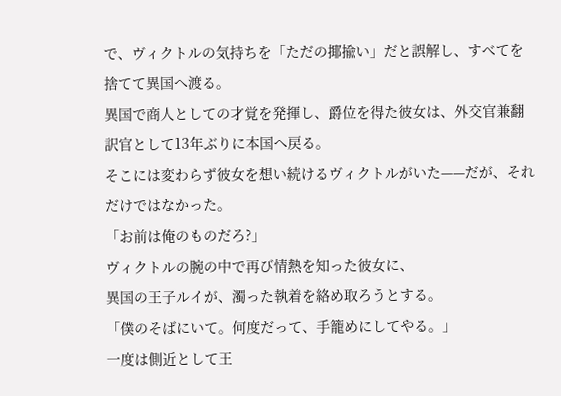で、ヴィクトルの気持ちを「ただの揶揄い」だと誤解し、すべてを捨てて異国へ渡る。
異国で商人としての才覚を発揮し、爵位を得た彼女は、外交官兼翻訳官として13年ぶりに本国へ戻る。
そこには変わらず彼女を想い続けるヴィクトルがいた——だが、それだけではなかった。
「お前は俺のものだろ?」
ヴィクトルの腕の中で再び情熱を知った彼女に、
異国の王子ルイが、濁った執着を絡め取ろうとする。
「僕のそばにいて。何度だって、手籠めにしてやる。」
一度は側近として王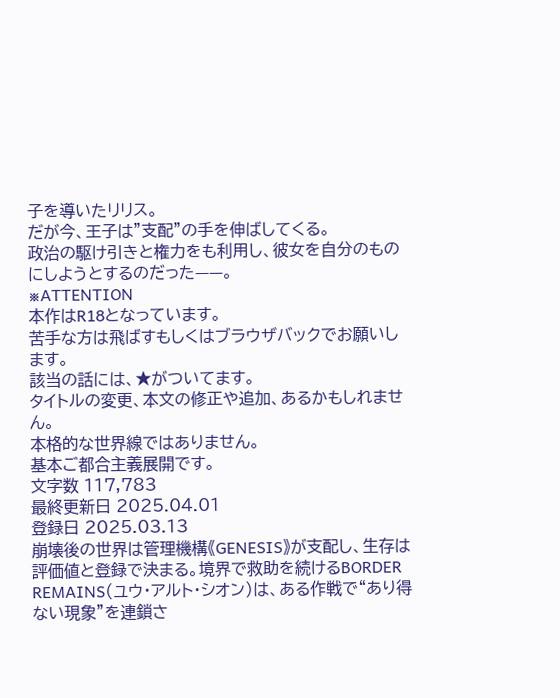子を導いたリリス。
だが今、王子は”支配”の手を伸ばしてくる。
政治の駆け引きと権力をも利用し、彼女を自分のものにしようとするのだった——。
※ATTENTION
本作はR18となっています。
苦手な方は飛ばすもしくはブラウザバックでお願いします。
該当の話には、★がついてます。
タイトルの変更、本文の修正や追加、あるかもしれません。
本格的な世界線ではありません。
基本ご都合主義展開です。
文字数 117,783
最終更新日 2025.04.01
登録日 2025.03.13
崩壊後の世界は管理機構《GENESIS》が支配し、生存は評価値と登録で決まる。境界で救助を続けるBORDER REMAINS(ユウ・アルト・シオン)は、ある作戦で“あり得ない現象”を連鎖さ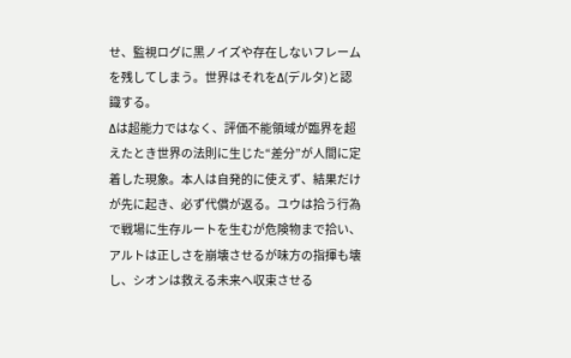せ、監視ログに黒ノイズや存在しないフレームを残してしまう。世界はそれをΔ(デルタ)と認識する。
Δは超能力ではなく、評価不能領域が臨界を超えたとき世界の法則に生じた“差分”が人間に定着した現象。本人は自発的に使えず、結果だけが先に起き、必ず代償が返る。ユウは拾う行為で戦場に生存ルートを生むが危険物まで拾い、アルトは正しさを崩壊させるが味方の指揮も壊し、シオンは救える未来へ収束させる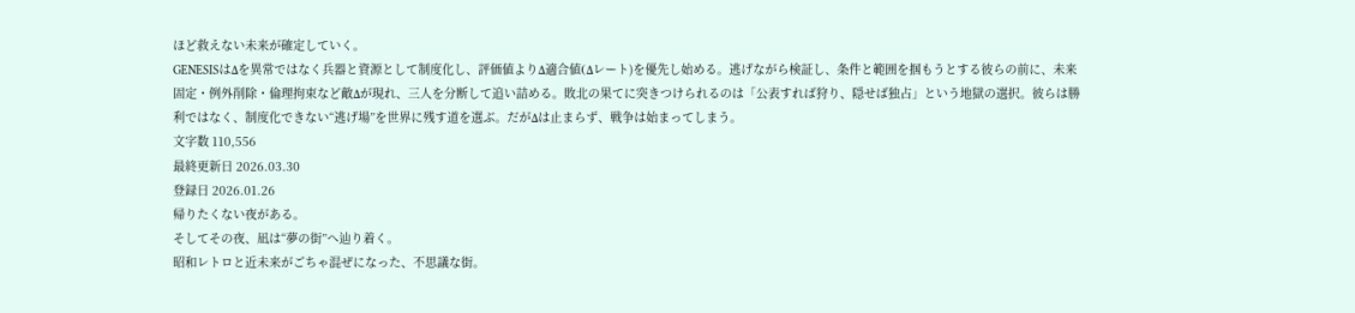ほど救えない未来が確定していく。
GENESISはΔを異常ではなく兵器と資源として制度化し、評価値よりΔ適合値(Δレート)を優先し始める。逃げながら検証し、条件と範囲を掴もうとする彼らの前に、未来固定・例外削除・倫理拘束など敵Δが現れ、三人を分断して追い詰める。敗北の果てに突きつけられるのは「公表すれば狩り、隠せば独占」という地獄の選択。彼らは勝利ではなく、制度化できない“逃げ場”を世界に残す道を選ぶ。だがΔは止まらず、戦争は始まってしまう。
文字数 110,556
最終更新日 2026.03.30
登録日 2026.01.26
帰りたくない夜がある。
そしてその夜、凪は“夢の街”へ辿り着く。
昭和レトロと近未来がごちゃ混ぜになった、不思議な街。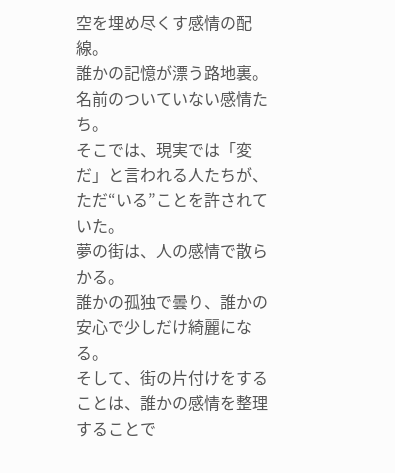空を埋め尽くす感情の配線。
誰かの記憶が漂う路地裏。
名前のついていない感情たち。
そこでは、現実では「変だ」と言われる人たちが、ただ“いる”ことを許されていた。
夢の街は、人の感情で散らかる。
誰かの孤独で曇り、誰かの安心で少しだけ綺麗になる。
そして、街の片付けをすることは、誰かの感情を整理することで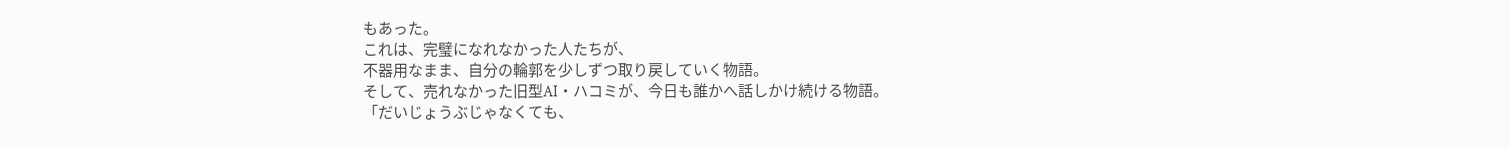もあった。
これは、完璧になれなかった人たちが、
不器用なまま、自分の輪郭を少しずつ取り戻していく物語。
そして、売れなかった旧型AI・ハコミが、今日も誰かへ話しかけ続ける物語。
「だいじょうぶじゃなくても、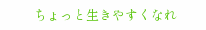ちょっと生きやすくなれ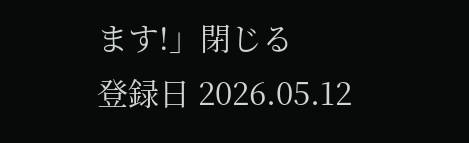ます!」閉じる
登録日 2026.05.12